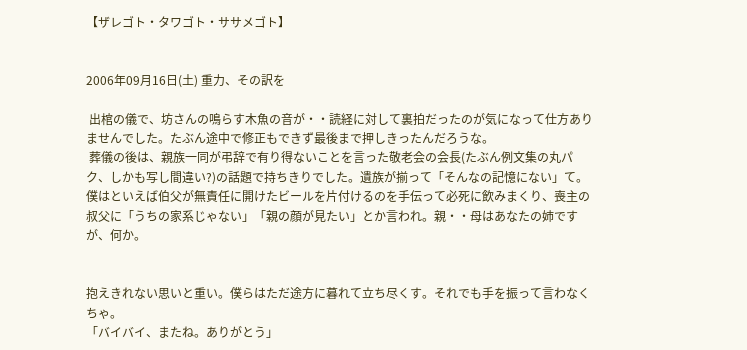【ザレゴト・タワゴト・ササメゴト】


2006年09月16日(土) 重力、その訳を

 出棺の儀で、坊さんの鳴らす木魚の音が・・読経に対して裏拍だったのが気になって仕方ありませんでした。たぶん途中で修正もできず最後まで押しきったんだろうな。
 葬儀の後は、親族一同が弔辞で有り得ないことを言った敬老会の会長(たぶん例文集の丸パク、しかも写し間違い?)の話題で持ちきりでした。遺族が揃って「そんなの記憶にない」て。 僕はといえば伯父が無責任に開けたビールを片付けるのを手伝って必死に飲みまくり、喪主の叔父に「うちの家系じゃない」「親の顔が見たい」とか言われ。親・・母はあなたの姉ですが、何か。


抱えきれない思いと重い。僕らはただ途方に暮れて立ち尽くす。それでも手を振って言わなくちゃ。
「バイバイ、またね。ありがとう」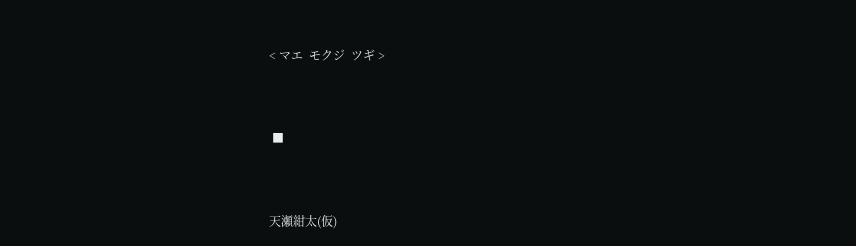< マエ  モクジ  ツギ >


 ■


天瀬紺太(仮)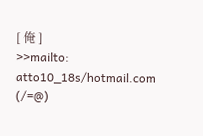[ 俺 ]
>>mailto: atto10_18s/hotmail.com (/=@)